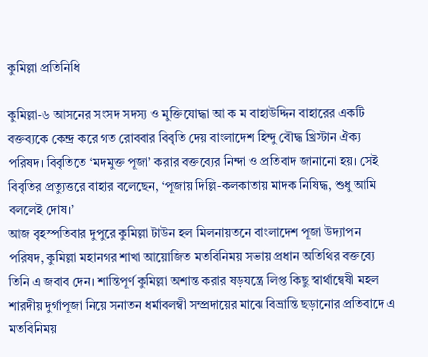কুমিল্লা প্রতিনিধি

কুমিল্লা-৬ আসনের সংসদ সদস্য ও মুক্তিযোদ্ধা আ ক ম বাহাউদ্দিন বাহারের একটি বক্তব্যকে কেন্দ্র করে গত রোববার বিবৃতি দেয় বাংলাদেশ হিন্দু বৌদ্ধ খ্রিস্টান ঐক্য পরিষদ। বিবৃতিতে ‘মদমুক্ত পূজা’ করার বক্তব্যের নিন্দা ও প্রতিবাদ জানানো হয়। সেই বিবৃতির প্রত্যুত্তরে বাহার বলেছেন, ‘পূজায় দিল্লি-কলকাতায় মাদক নিষিদ্ধ, শুধু আমি বললেই দোষ।’
আজ বৃহস্পতিবার দুপুরে কুমিল্লা টাউন হল মিলনায়তনে বাংলাদেশ পূজা উদ্যাপন পরিষদ, কুমিল্লা মহানগর শাখা আয়োজিত মতবিনিময় সভায় প্রধান অতিথির বক্তব্যে তিনি এ জবাব দেন। শান্তিপূর্ণ কুমিল্লা অশান্ত করার ষড়যন্ত্রে লিপ্ত কিছু স্বার্থান্বেষী মহল শারদীয় দুর্গাপূজা নিয়ে সনাতন ধর্মাবলম্বী সম্প্রদায়ের মাঝে বিভ্রান্তি ছড়ানোর প্রতিবাদে এ মতবিনিময়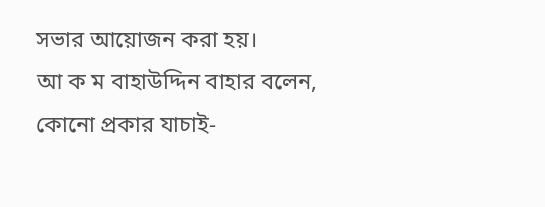সভার আয়োজন করা হয়।
আ ক ম বাহাউদ্দিন বাহার বলেন, কোনো প্রকার যাচাই-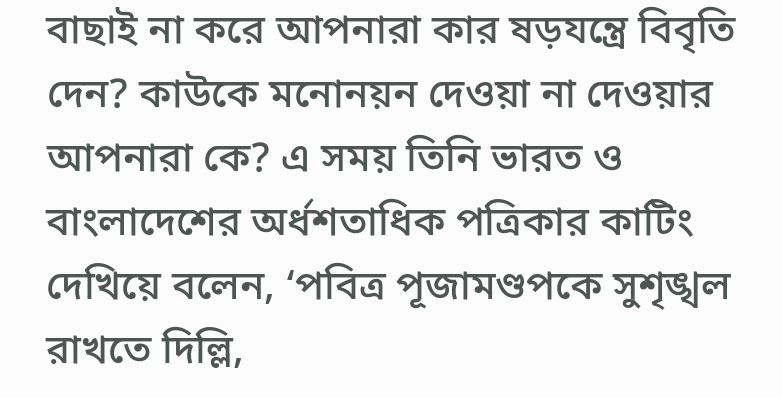বাছাই না করে আপনারা কার ষড়যন্ত্রে বিবৃতি দেন? কাউকে মনোনয়ন দেওয়া না দেওয়ার আপনারা কে? এ সময় তিনি ভারত ও বাংলাদেশের অর্ধশতাধিক পত্রিকার কাটিং দেখিয়ে বলেন, ‘পবিত্র পূজামণ্ডপকে সুশৃঙ্খল রাখতে দিল্লি,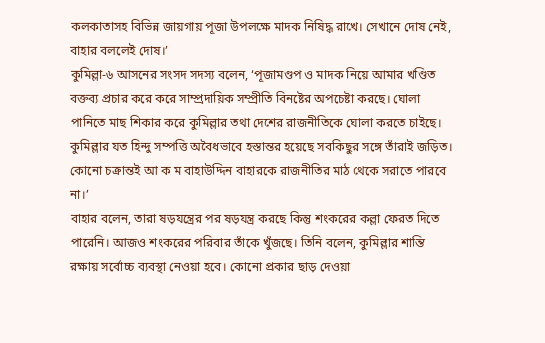কলকাতাসহ বিভিন্ন জায়গায় পূজা উপলক্ষে মাদক নিষিদ্ধ রাখে। সেখানে দোষ নেই, বাহার বললেই দোষ।’
কুমিল্লা-৬ আসনের সংসদ সদস্য বলেন, ‘পূজামণ্ডপ ও মাদক নিয়ে আমার খণ্ডিত বক্তব্য প্রচার করে করে সাম্প্রদায়িক সম্প্রীতি বিনষ্টের অপচেষ্টা করছে। ঘোলা পানিতে মাছ শিকার করে কুমিল্লার তথা দেশের রাজনীতিকে ঘোলা করতে চাইছে। কুমিল্লার যত হিন্দু সম্পত্তি অবৈধভাবে হস্তান্তর হয়েছে সবকিছুর সঙ্গে তাঁরাই জড়িত। কোনো চক্রান্তই আ ক ম বাহাউদ্দিন বাহারকে রাজনীতির মাঠ থেকে সরাতে পারবে না।’
বাহার বলেন, তারা ষড়যন্ত্রের পর ষড়যন্ত্র করছে কিন্তু শংকরের কল্লা ফেরত দিতে পারেনি। আজও শংকরের পরিবার তাঁকে খুঁজছে। তিনি বলেন, কুমিল্লার শান্তি রক্ষায় সর্বোচ্চ ব্যবস্থা নেওয়া হবে। কোনো প্রকার ছাড় দেওয়া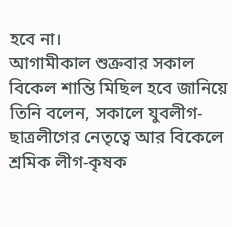হবে না।
আগামীকাল শুক্রবার সকাল বিকেল শান্তি মিছিল হবে জানিয়ে তিনি বলেন, সকালে যুবলীগ-ছাত্রলীগের নেতৃত্বে আর বিকেলে শ্রমিক লীগ-কৃষক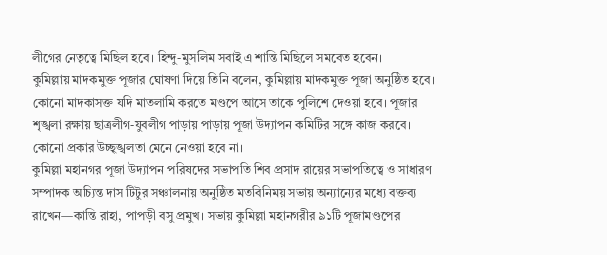লীগের নেতৃত্বে মিছিল হবে। হিন্দু-মুসলিম সবাই এ শান্তি মিছিলে সমবেত হবেন।
কুমিল্লায় মাদকমুক্ত পূজার ঘোষণা দিয়ে তিনি বলেন, কুমিল্লায় মাদকমুক্ত পূজা অনুষ্ঠিত হবে। কোনো মাদকাসক্ত যদি মাতলামি করতে মণ্ডপে আসে তাকে পুলিশে দেওয়া হবে। পূজার শৃঙ্খলা রক্ষায় ছাত্রলীগ-যুবলীগ পাড়ায় পাড়ায় পূজা উদ্যাপন কমিটির সঙ্গে কাজ করবে। কোনো প্রকার উচ্ছৃঙ্খলতা মেনে নেওয়া হবে না।
কুমিল্লা মহানগর পূজা উদ্যাপন পরিষদের সভাপতি শিব প্রসাদ রায়ের সভাপতিত্বে ও সাধারণ সম্পাদক অচ্যিন্ত দাস টিটুর সঞ্চালনায় অনুষ্ঠিত মতবিনিময় সভায় অন্যান্যের মধ্যে বক্তব্য রাখেন—কান্তি রাহা, পাপড়ী বসু প্রমুখ। সভায় কুমিল্লা মহানগরীর ৯১টি পূজামণ্ডপের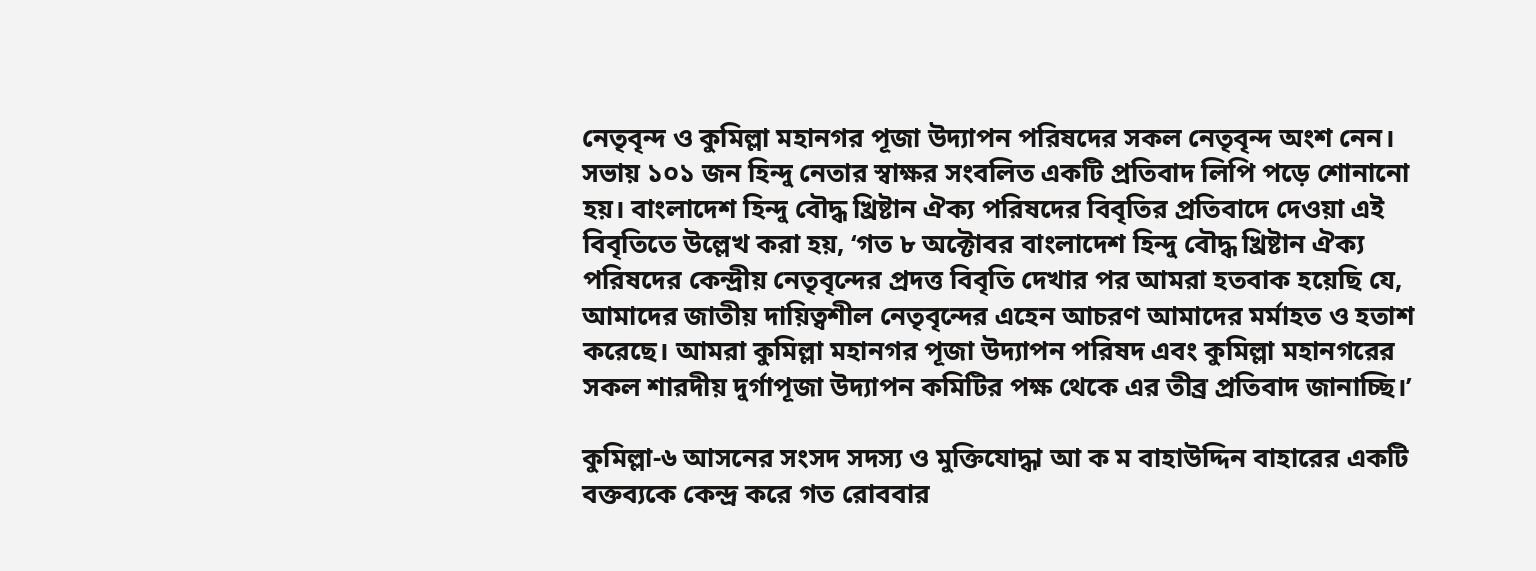নেতৃবৃন্দ ও কুমিল্লা মহানগর পূজা উদ্যাপন পরিষদের সকল নেতৃবৃন্দ অংশ নেন।
সভায় ১০১ জন হিন্দু নেতার স্বাক্ষর সংবলিত একটি প্রতিবাদ লিপি পড়ে শোনানো হয়। বাংলাদেশ হিন্দু বৌদ্ধ খ্রিষ্টান ঐক্য পরিষদের বিবৃতির প্রতিবাদে দেওয়া এই বিবৃতিতে উল্লেখ করা হয়, ‘গত ৮ অক্টোবর বাংলাদেশ হিন্দু বৌদ্ধ খ্রিষ্টান ঐক্য পরিষদের কেন্দ্রীয় নেতৃবৃন্দের প্রদত্ত বিবৃতি দেখার পর আমরা হতবাক হয়েছি যে, আমাদের জাতীয় দায়িত্বশীল নেতৃবৃন্দের এহেন আচরণ আমাদের মর্মাহত ও হতাশ করেছে। আমরা কুমিল্লা মহানগর পূজা উদ্যাপন পরিষদ এবং কুমিল্লা মহানগরের সকল শারদীয় দুর্গাপূজা উদ্যাপন কমিটির পক্ষ থেকে এর তীব্র প্রতিবাদ জানাচ্ছি।’

কুমিল্লা-৬ আসনের সংসদ সদস্য ও মুক্তিযোদ্ধা আ ক ম বাহাউদ্দিন বাহারের একটি বক্তব্যকে কেন্দ্র করে গত রোববার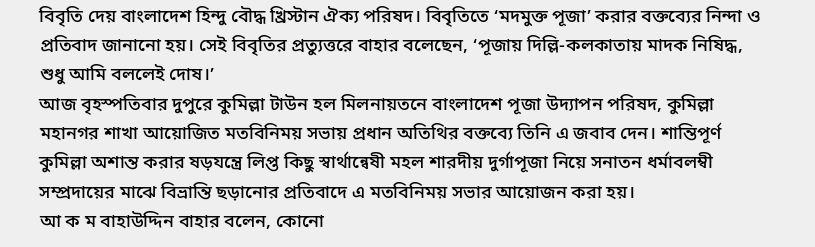বিবৃতি দেয় বাংলাদেশ হিন্দু বৌদ্ধ খ্রিস্টান ঐক্য পরিষদ। বিবৃতিতে ‘মদমুক্ত পূজা’ করার বক্তব্যের নিন্দা ও প্রতিবাদ জানানো হয়। সেই বিবৃতির প্রত্যুত্তরে বাহার বলেছেন, ‘পূজায় দিল্লি-কলকাতায় মাদক নিষিদ্ধ, শুধু আমি বললেই দোষ।’
আজ বৃহস্পতিবার দুপুরে কুমিল্লা টাউন হল মিলনায়তনে বাংলাদেশ পূজা উদ্যাপন পরিষদ, কুমিল্লা মহানগর শাখা আয়োজিত মতবিনিময় সভায় প্রধান অতিথির বক্তব্যে তিনি এ জবাব দেন। শান্তিপূর্ণ কুমিল্লা অশান্ত করার ষড়যন্ত্রে লিপ্ত কিছু স্বার্থান্বেষী মহল শারদীয় দুর্গাপূজা নিয়ে সনাতন ধর্মাবলম্বী সম্প্রদায়ের মাঝে বিভ্রান্তি ছড়ানোর প্রতিবাদে এ মতবিনিময় সভার আয়োজন করা হয়।
আ ক ম বাহাউদ্দিন বাহার বলেন, কোনো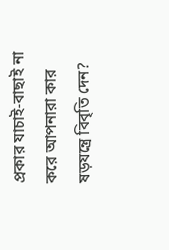প্রকার যাচাই-বাছাই না করে আপনারা কার ষড়যন্ত্রে বিবৃতি দেন?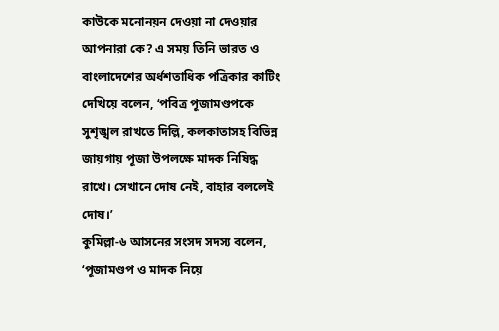কাউকে মনোনয়ন দেওয়া না দেওয়ার আপনারা কে? এ সময় তিনি ভারত ও বাংলাদেশের অর্ধশতাধিক পত্রিকার কাটিং দেখিয়ে বলেন, ‘পবিত্র পূজামণ্ডপকে সুশৃঙ্খল রাখতে দিল্লি, কলকাতাসহ বিভিন্ন জায়গায় পূজা উপলক্ষে মাদক নিষিদ্ধ রাখে। সেখানে দোষ নেই, বাহার বললেই দোষ।’
কুমিল্লা-৬ আসনের সংসদ সদস্য বলেন, ‘পূজামণ্ডপ ও মাদক নিয়ে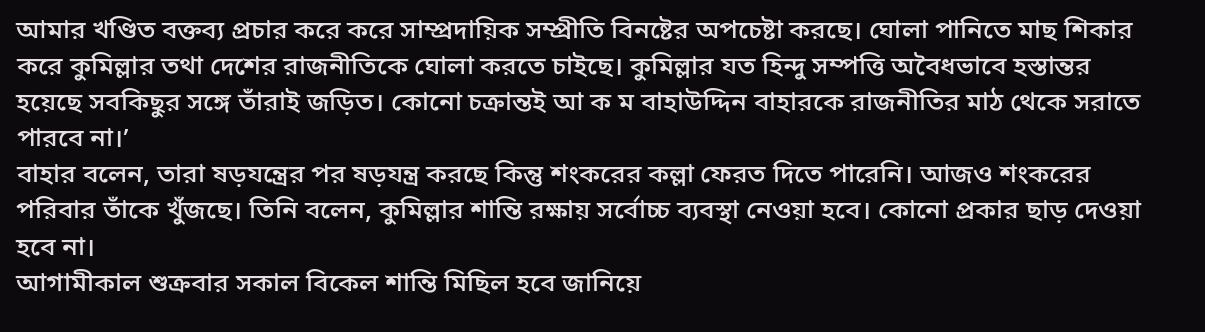আমার খণ্ডিত বক্তব্য প্রচার করে করে সাম্প্রদায়িক সম্প্রীতি বিনষ্টের অপচেষ্টা করছে। ঘোলা পানিতে মাছ শিকার করে কুমিল্লার তথা দেশের রাজনীতিকে ঘোলা করতে চাইছে। কুমিল্লার যত হিন্দু সম্পত্তি অবৈধভাবে হস্তান্তর হয়েছে সবকিছুর সঙ্গে তাঁরাই জড়িত। কোনো চক্রান্তই আ ক ম বাহাউদ্দিন বাহারকে রাজনীতির মাঠ থেকে সরাতে পারবে না।’
বাহার বলেন, তারা ষড়যন্ত্রের পর ষড়যন্ত্র করছে কিন্তু শংকরের কল্লা ফেরত দিতে পারেনি। আজও শংকরের পরিবার তাঁকে খুঁজছে। তিনি বলেন, কুমিল্লার শান্তি রক্ষায় সর্বোচ্চ ব্যবস্থা নেওয়া হবে। কোনো প্রকার ছাড় দেওয়া হবে না।
আগামীকাল শুক্রবার সকাল বিকেল শান্তি মিছিল হবে জানিয়ে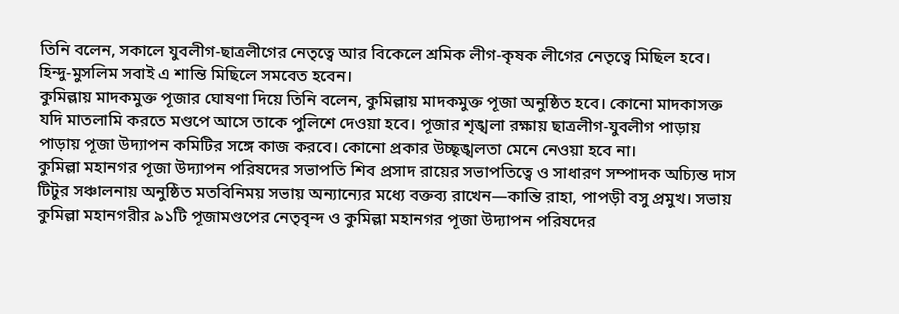তিনি বলেন, সকালে যুবলীগ-ছাত্রলীগের নেতৃত্বে আর বিকেলে শ্রমিক লীগ-কৃষক লীগের নেতৃত্বে মিছিল হবে। হিন্দু-মুসলিম সবাই এ শান্তি মিছিলে সমবেত হবেন।
কুমিল্লায় মাদকমুক্ত পূজার ঘোষণা দিয়ে তিনি বলেন, কুমিল্লায় মাদকমুক্ত পূজা অনুষ্ঠিত হবে। কোনো মাদকাসক্ত যদি মাতলামি করতে মণ্ডপে আসে তাকে পুলিশে দেওয়া হবে। পূজার শৃঙ্খলা রক্ষায় ছাত্রলীগ-যুবলীগ পাড়ায় পাড়ায় পূজা উদ্যাপন কমিটির সঙ্গে কাজ করবে। কোনো প্রকার উচ্ছৃঙ্খলতা মেনে নেওয়া হবে না।
কুমিল্লা মহানগর পূজা উদ্যাপন পরিষদের সভাপতি শিব প্রসাদ রায়ের সভাপতিত্বে ও সাধারণ সম্পাদক অচ্যিন্ত দাস টিটুর সঞ্চালনায় অনুষ্ঠিত মতবিনিময় সভায় অন্যান্যের মধ্যে বক্তব্য রাখেন—কান্তি রাহা, পাপড়ী বসু প্রমুখ। সভায় কুমিল্লা মহানগরীর ৯১টি পূজামণ্ডপের নেতৃবৃন্দ ও কুমিল্লা মহানগর পূজা উদ্যাপন পরিষদের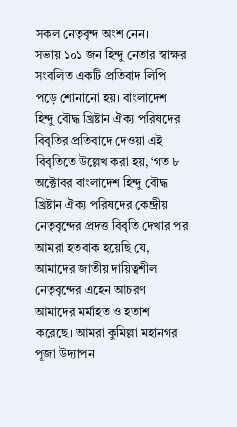সকল নেতৃবৃন্দ অংশ নেন।
সভায় ১০১ জন হিন্দু নেতার স্বাক্ষর সংবলিত একটি প্রতিবাদ লিপি পড়ে শোনানো হয়। বাংলাদেশ হিন্দু বৌদ্ধ খ্রিষ্টান ঐক্য পরিষদের বিবৃতির প্রতিবাদে দেওয়া এই বিবৃতিতে উল্লেখ করা হয়, ‘গত ৮ অক্টোবর বাংলাদেশ হিন্দু বৌদ্ধ খ্রিষ্টান ঐক্য পরিষদের কেন্দ্রীয় নেতৃবৃন্দের প্রদত্ত বিবৃতি দেখার পর আমরা হতবাক হয়েছি যে, আমাদের জাতীয় দায়িত্বশীল নেতৃবৃন্দের এহেন আচরণ আমাদের মর্মাহত ও হতাশ করেছে। আমরা কুমিল্লা মহানগর পূজা উদ্যাপন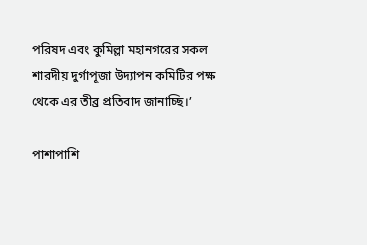পরিষদ এবং কুমিল্লা মহানগরের সকল শারদীয় দুর্গাপূজা উদ্যাপন কমিটির পক্ষ থেকে এর তীব্র প্রতিবাদ জানাচ্ছি।’

পাশাপাশি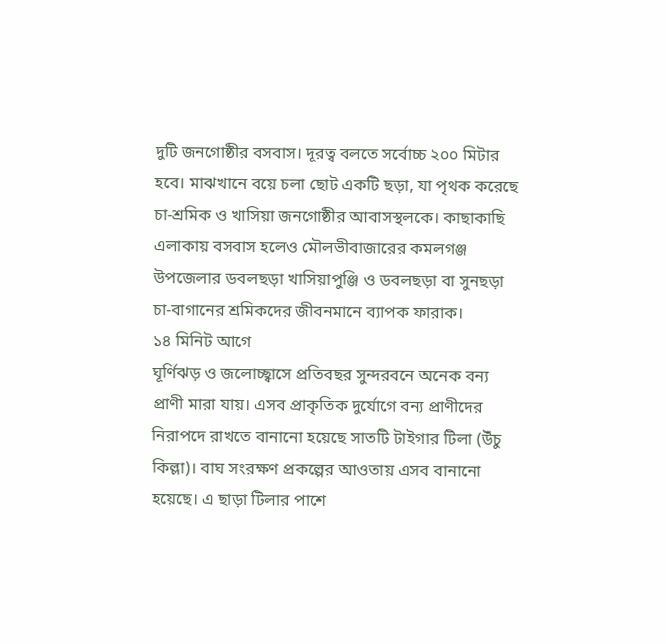দুটি জনগোষ্ঠীর বসবাস। দূরত্ব বলতে সর্বোচ্চ ২০০ মিটার হবে। মাঝখানে বয়ে চলা ছোট একটি ছড়া, যা পৃথক করেছে চা-শ্রমিক ও খাসিয়া জনগোষ্ঠীর আবাসস্থলকে। কাছাকাছি এলাকায় বসবাস হলেও মৌলভীবাজারের কমলগঞ্জ উপজেলার ডবলছড়া খাসিয়াপুঞ্জি ও ডবলছড়া বা সুনছড়া চা-বাগানের শ্রমিকদের জীবনমানে ব্যাপক ফারাক।
১৪ মিনিট আগে
ঘূর্ণিঝড় ও জলোচ্ছ্বাসে প্রতিবছর সুন্দরবনে অনেক বন্য প্রাণী মারা যায়। এসব প্রাকৃতিক দুর্যোগে বন্য প্রাণীদের নিরাপদে রাখতে বানানো হয়েছে সাতটি টাইগার টিলা (উঁচু কিল্লা)। বাঘ সংরক্ষণ প্রকল্পের আওতায় এসব বানানো হয়েছে। এ ছাড়া টিলার পাশে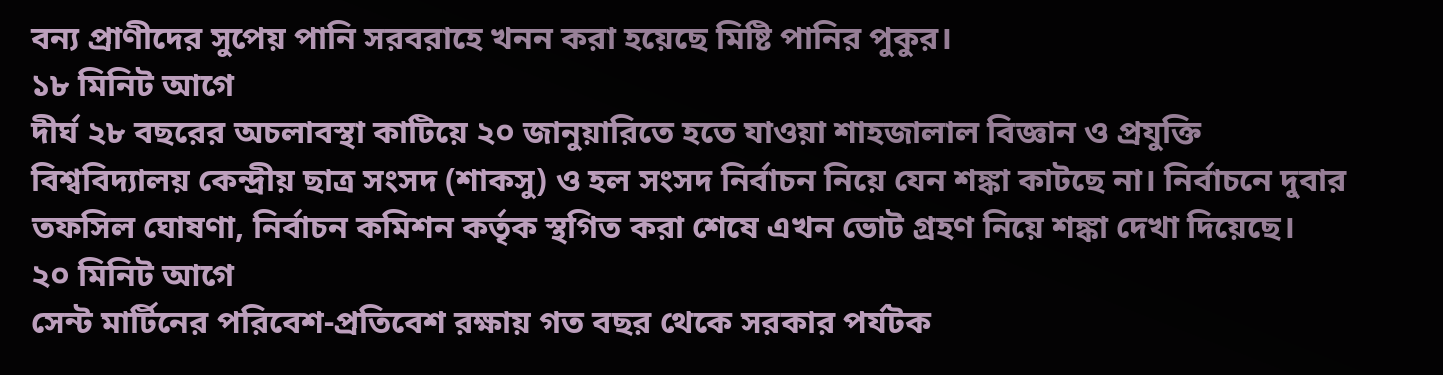বন্য প্রাণীদের সুপেয় পানি সরবরাহে খনন করা হয়েছে মিষ্টি পানির পুকুর।
১৮ মিনিট আগে
দীর্ঘ ২৮ বছরের অচলাবস্থা কাটিয়ে ২০ জানুয়ারিতে হতে যাওয়া শাহজালাল বিজ্ঞান ও প্রযুক্তি বিশ্ববিদ্যালয় কেন্দ্রীয় ছাত্র সংসদ (শাকসু) ও হল সংসদ নির্বাচন নিয়ে যেন শঙ্কা কাটছে না। নির্বাচনে দুবার তফসিল ঘোষণা, নির্বাচন কমিশন কর্তৃক স্থগিত করা শেষে এখন ভোট গ্রহণ নিয়ে শঙ্কা দেখা দিয়েছে।
২০ মিনিট আগে
সেন্ট মার্টিনের পরিবেশ-প্রতিবেশ রক্ষায় গত বছর থেকে সরকার পর্যটক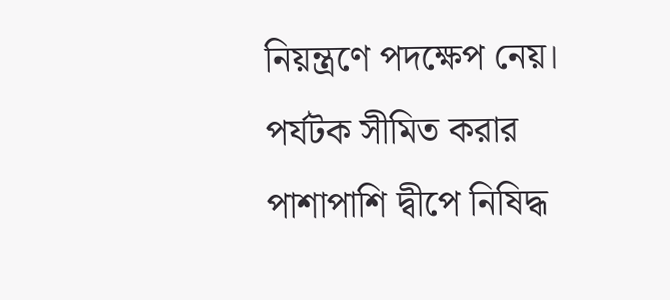নিয়ন্ত্রণে পদক্ষেপ নেয়। পর্যটক সীমিত করার পাশাপাশি দ্বীপে নিষিদ্ধ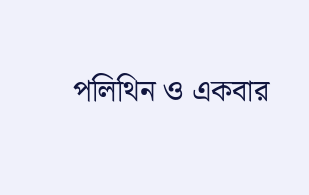পলিথিন ও একবার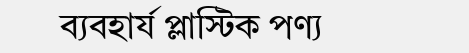ব্যবহার্য প্লাস্টিক পণ্য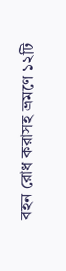বহন রোধ করাসহ ভ্রমণে ১২টি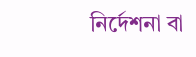নির্দেশনা বা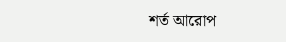শর্ত আরোপ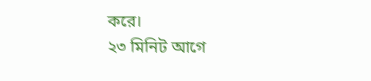করে।
২৩ মিনিট আগে